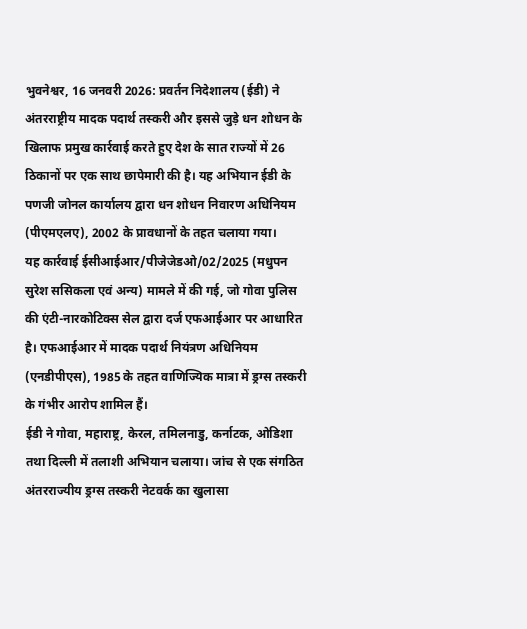भुवनेश्वर, 16 जनवरी 2026: प्रवर्तन निदेशालय (ईडी) ने अंतरराष्ट्रीय मादक पदार्थ तस्करी और इससे जुड़े धन शोधन के खिलाफ प्रमुख कार्रवाई करते हुए देश के सात राज्यों में 26 ठिकानों पर एक साथ छापेमारी की है। यह अभियान ईडी के पणजी जोनल कार्यालय द्वारा धन शोधन निवारण अधिनियम (पीएमएलए), 2002 के प्रावधानों के तहत चलाया गया।
यह कार्रवाई ईसीआईआर/पीजेजेडओ/02/2025 (मधुपन सुरेश ससिकला एवं अन्य) मामले में की गई, जो गोवा पुलिस की एंटी-नारकोटिक्स सेल द्वारा दर्ज एफआईआर पर आधारित है। एफआईआर में मादक पदार्थ नियंत्रण अधिनियम (एनडीपीएस), 1985 के तहत वाणिज्यिक मात्रा में ड्रग्स तस्करी के गंभीर आरोप शामिल हैं।
ईडी ने गोवा, महाराष्ट्र, केरल, तमिलनाडु, कर्नाटक, ओडिशा तथा दिल्ली में तलाशी अभियान चलाया। जांच से एक संगठित अंतरराज्यीय ड्रग्स तस्करी नेटवर्क का खुलासा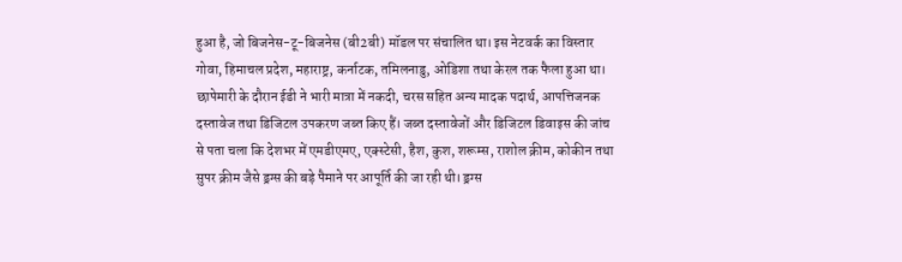हुआ है, जो बिजनेस-टू-बिजनेस (बी2बी) मॉडल पर संचालित था। इस नेटवर्क का विस्तार गोवा, हिमाचल प्रदेश, महाराष्ट्र, कर्नाटक, तमिलनाडु, ओडिशा तथा केरल तक फैला हुआ था।
छापेमारी के दौरान ईडी ने भारी मात्रा में नकदी, चरस सहित अन्य मादक पदार्थ, आपत्तिजनक दस्तावेज तथा डिजिटल उपकरण जब्त किए हैं। जब्त दस्तावेजों और डिजिटल डिवाइस की जांच से पता चला कि देशभर में एमडीएमए, एक्स्टेसी, हैश, कुश, शरूम्स, राशोल क्रीम, कोकीन तथा सुपर क्रीम जैसे ड्रग्स की बड़े पैमाने पर आपूर्ति की जा रही थी। ड्रग्स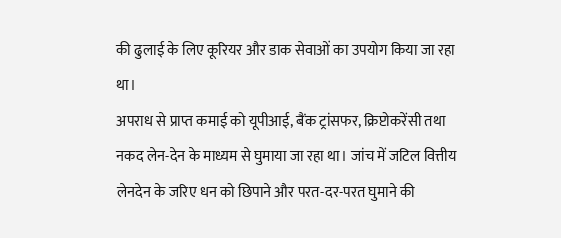की ढुलाई के लिए कूरियर और डाक सेवाओं का उपयोग किया जा रहा था।
अपराध से प्राप्त कमाई को यूपीआई, बैंक ट्रांसफर, क्रिप्टोकरेंसी तथा नकद लेन-देन के माध्यम से घुमाया जा रहा था। जांच में जटिल वित्तीय लेनदेन के जरिए धन को छिपाने और परत-दर-परत घुमाने की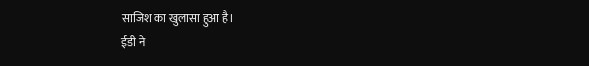साजिश का खुलासा हुआ है।
ईडी ने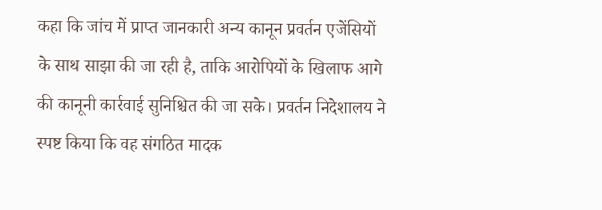कहा कि जांच में प्राप्त जानकारी अन्य कानून प्रवर्तन एजेंसियों के साथ साझा की जा रही है, ताकि आरोपियों के खिलाफ आगे की कानूनी कार्रवाई सुनिश्चित की जा सके। प्रवर्तन निदेशालय ने स्पष्ट किया कि वह संगठित मादक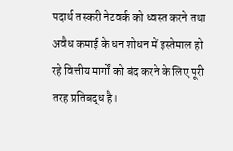पदार्थ तस्करी नेटवर्क को ध्वस्त करने तथा अवैध कमाई के धन शोधन में इस्तेमाल हो रहे वित्तीय मार्गों को बंद करने के लिए पूरी तरह प्रतिबद्ध है।